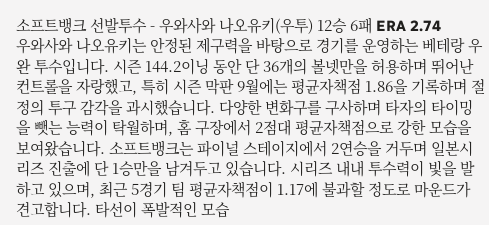소프트뱅크 선발투수 - 우와사와 나오유키(우투) 12승 6패 ERA 2.74
우와사와 나오유키는 안정된 제구력을 바탕으로 경기를 운영하는 베테랑 우완 투수입니다. 시즌 144.2이닝 동안 단 36개의 볼넷만을 허용하며 뛰어난 컨트롤을 자랑했고, 특히 시즌 막판 9월에는 평균자책점 1.86을 기록하며 절정의 투구 감각을 과시했습니다. 다양한 변화구를 구사하며 타자의 타이밍을 뺏는 능력이 탁월하며, 홈 구장에서 2점대 평균자책점으로 강한 모습을 보여왔습니다. 소프트뱅크는 파이널 스테이지에서 2연승을 거두며 일본시리즈 진출에 단 1승만을 남겨두고 있습니다. 시리즈 내내 투수력이 빛을 발하고 있으며, 최근 5경기 팀 평균자책점이 1.17에 불과할 정도로 마운드가 견고합니다. 타선이 폭발적인 모습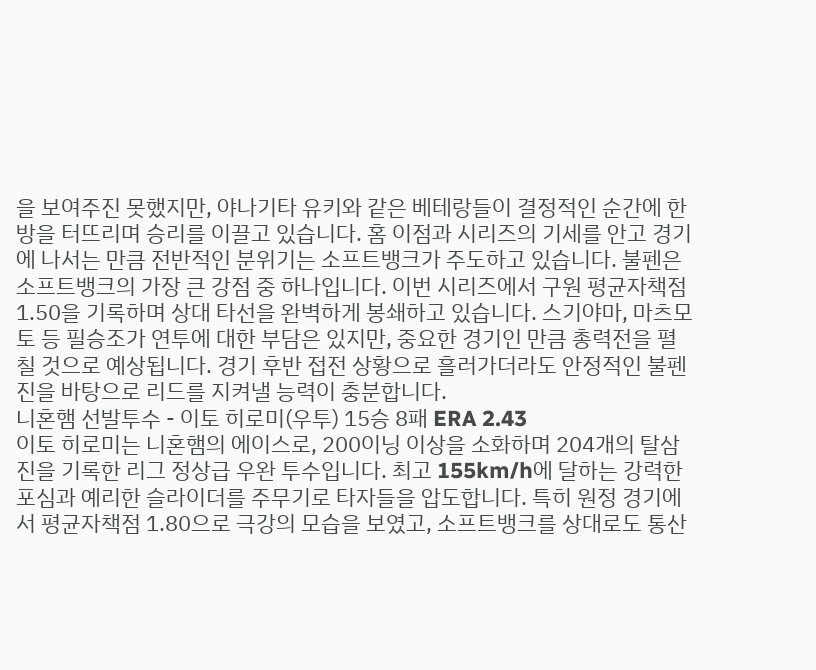을 보여주진 못했지만, 야나기타 유키와 같은 베테랑들이 결정적인 순간에 한 방을 터뜨리며 승리를 이끌고 있습니다. 홈 이점과 시리즈의 기세를 안고 경기에 나서는 만큼 전반적인 분위기는 소프트뱅크가 주도하고 있습니다. 불펜은 소프트뱅크의 가장 큰 강점 중 하나입니다. 이번 시리즈에서 구원 평균자책점 1.50을 기록하며 상대 타선을 완벽하게 봉쇄하고 있습니다. 스기야마, 마츠모토 등 필승조가 연투에 대한 부담은 있지만, 중요한 경기인 만큼 총력전을 펼칠 것으로 예상됩니다. 경기 후반 접전 상황으로 흘러가더라도 안정적인 불펜진을 바탕으로 리드를 지켜낼 능력이 충분합니다.
니혼햄 선발투수 - 이토 히로미(우투) 15승 8패 ERA 2.43
이토 히로미는 니혼햄의 에이스로, 200이닝 이상을 소화하며 204개의 탈삼진을 기록한 리그 정상급 우완 투수입니다. 최고 155km/h에 달하는 강력한 포심과 예리한 슬라이더를 주무기로 타자들을 압도합니다. 특히 원정 경기에서 평균자책점 1.80으로 극강의 모습을 보였고, 소프트뱅크를 상대로도 통산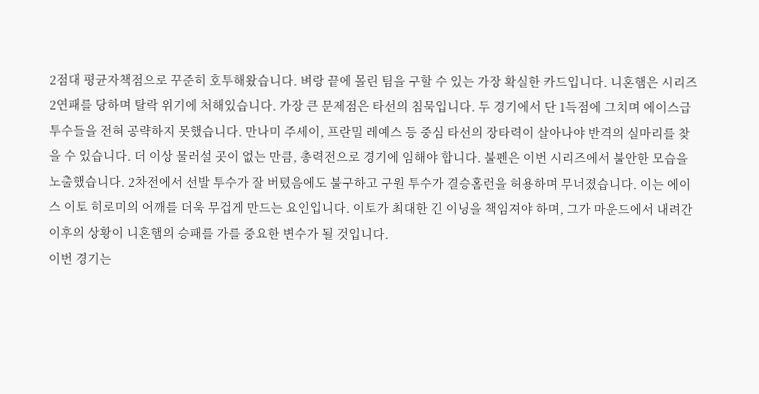2점대 평균자책점으로 꾸준히 호투해왔습니다. 벼랑 끝에 몰린 팀을 구할 수 있는 가장 확실한 카드입니다. 니혼햄은 시리즈 2연패를 당하며 탈락 위기에 처해있습니다. 가장 큰 문제점은 타선의 침묵입니다. 두 경기에서 단 1득점에 그치며 에이스급 투수들을 전혀 공략하지 못했습니다. 만나미 주세이, 프란밀 레예스 등 중심 타선의 장타력이 살아나야 반격의 실마리를 찾을 수 있습니다. 더 이상 물러설 곳이 없는 만큼, 총력전으로 경기에 임해야 합니다. 불펜은 이번 시리즈에서 불안한 모습을 노출했습니다. 2차전에서 선발 투수가 잘 버텼음에도 불구하고 구원 투수가 결승홈런을 허용하며 무너졌습니다. 이는 에이스 이토 히로미의 어깨를 더욱 무겁게 만드는 요인입니다. 이토가 최대한 긴 이닝을 책임져야 하며, 그가 마운드에서 내려간 이후의 상황이 니혼햄의 승패를 가를 중요한 변수가 될 것입니다.
이번 경기는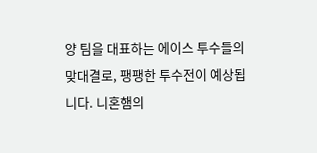양 팀을 대표하는 에이스 투수들의 맞대결로, 팽팽한 투수전이 예상됩니다. 니혼햄의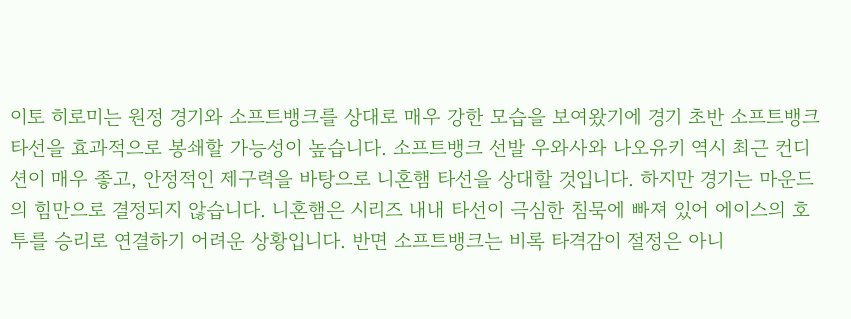이토 히로미는 원정 경기와 소프트뱅크를 상대로 매우 강한 모습을 보여왔기에 경기 초반 소프트뱅크 타선을 효과적으로 봉쇄할 가능성이 높습니다. 소프트뱅크 선발 우와사와 나오유키 역시 최근 컨디션이 매우 좋고, 안정적인 제구력을 바탕으로 니혼햄 타선을 상대할 것입니다. 하지만 경기는 마운드의 힘만으로 결정되지 않습니다. 니혼햄은 시리즈 내내 타선이 극심한 침묵에 빠져 있어 에이스의 호투를 승리로 연결하기 어려운 상황입니다. 반면 소프트뱅크는 비록 타격감이 절정은 아니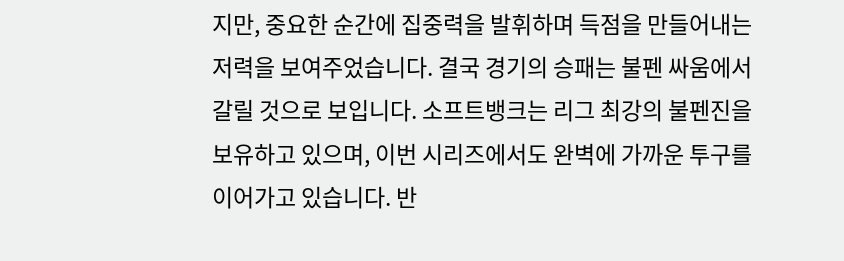지만, 중요한 순간에 집중력을 발휘하며 득점을 만들어내는 저력을 보여주었습니다. 결국 경기의 승패는 불펜 싸움에서 갈릴 것으로 보입니다. 소프트뱅크는 리그 최강의 불펜진을 보유하고 있으며, 이번 시리즈에서도 완벽에 가까운 투구를 이어가고 있습니다. 반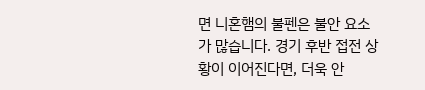면 니혼햄의 불펜은 불안 요소가 많습니다. 경기 후반 접전 상황이 이어진다면, 더욱 안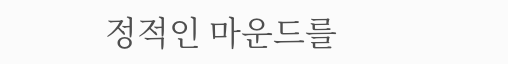정적인 마운드를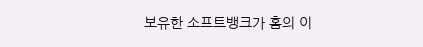보유한 소프트뱅크가 홈의 이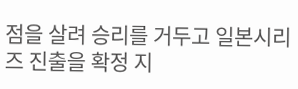점을 살려 승리를 거두고 일본시리즈 진출을 확정 지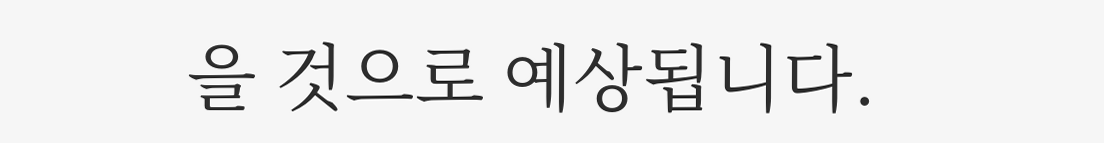을 것으로 예상됩니다.